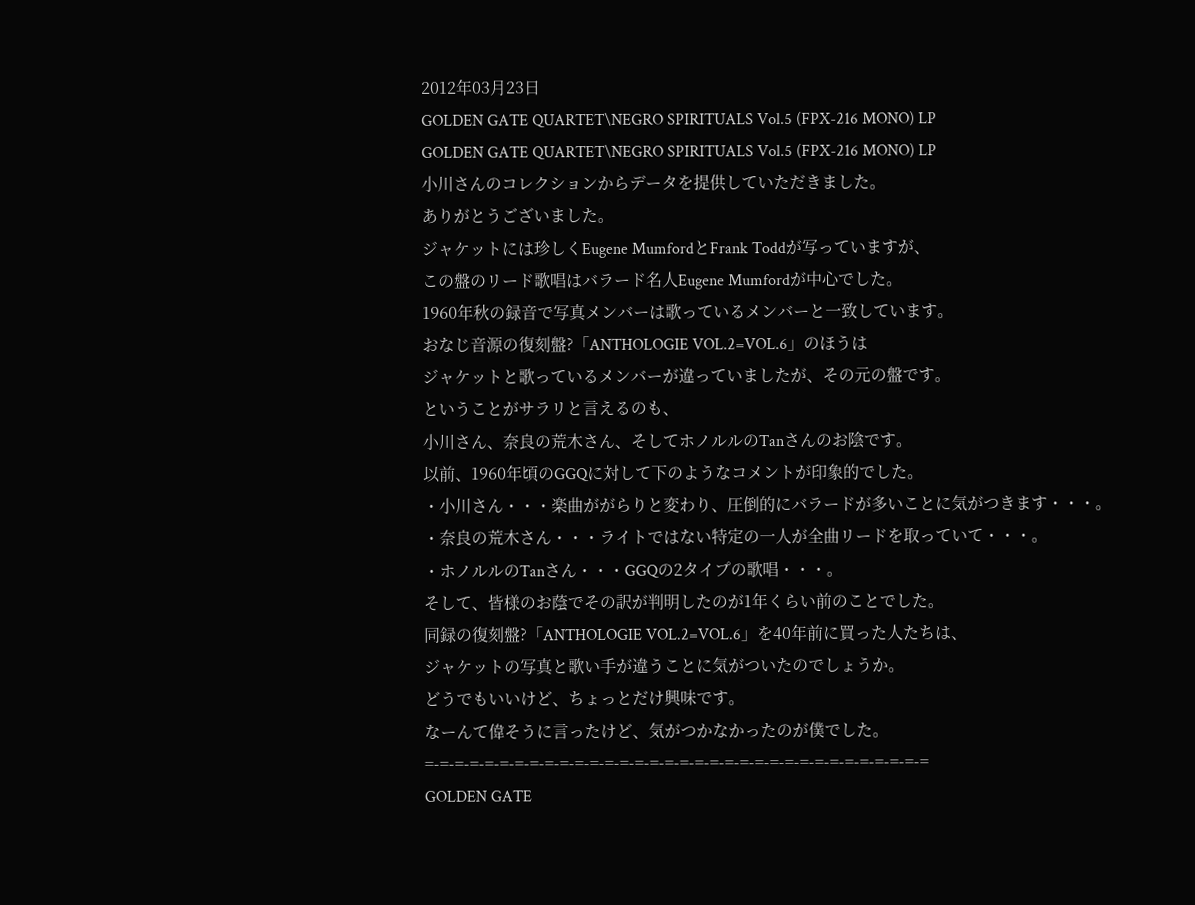2012年03月23日
GOLDEN GATE QUARTET\NEGRO SPIRITUALS Vol.5 (FPX-216 MONO) LP
GOLDEN GATE QUARTET\NEGRO SPIRITUALS Vol.5 (FPX-216 MONO) LP
小川さんのコレクションからデータを提供していただきました。
ありがとうございました。
ジャケットには珍しくEugene MumfordとFrank Toddが写っていますが、
この盤のリード歌唱はバラード名人Eugene Mumfordが中心でした。
1960年秋の録音で写真メンバーは歌っているメンバーと一致しています。
おなじ音源の復刻盤?「ANTHOLOGIE VOL.2=VOL.6」のほうは
ジャケットと歌っているメンバーが違っていましたが、その元の盤です。
ということがサラリと言えるのも、
小川さん、奈良の荒木さん、そしてホノルルのTanさんのお陰です。
以前、1960年頃のGGQに対して下のようなコメントが印象的でした。
・小川さん・・・楽曲ががらりと変わり、圧倒的にバラードが多いことに気がつきます・・・。
・奈良の荒木さん・・・ライトではない特定の一人が全曲リードを取っていて・・・。
・ホノルルのTanさん・・・GGQの2タイプの歌唱・・・。
そして、皆様のお蔭でその訳が判明したのが1年くらい前のことでした。
同録の復刻盤?「ANTHOLOGIE VOL.2=VOL.6」を40年前に買った人たちは、
ジャケットの写真と歌い手が違うことに気がついたのでしょうか。
どうでもいいけど、ちょっとだけ興味です。
なーんて偉そうに言ったけど、気がつかなかったのが僕でした。
=-=-=-=-=-=-=-=-=-=-=-=-=-=-=-=-=-=-=-=-=-=-=-=-=-=-=-=-=-=-=-=-=-=
GOLDEN GATE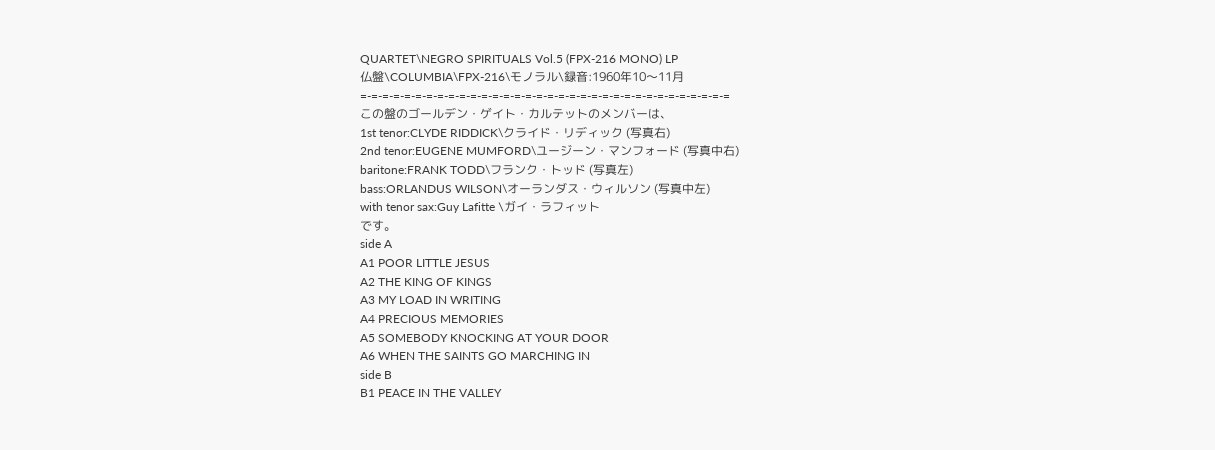QUARTET\NEGRO SPIRITUALS Vol.5 (FPX-216 MONO) LP
仏盤\COLUMBIA\FPX-216\モノラル\録音:1960年10〜11月
=-=-=-=-=-=-=-=-=-=-=-=-=-=-=-=-=-=-=-=-=-=-=-=-=-=-=-=-=-=-=-=-=-=
この盤のゴールデン・ゲイト・カルテットのメンバーは、
1st tenor:CLYDE RIDDICK\クライド・リディック (写真右)
2nd tenor:EUGENE MUMFORD\ユージーン・マンフォード (写真中右)
baritone:FRANK TODD\フランク・トッド (写真左)
bass:ORLANDUS WILSON\オーランダス・ウィルソン (写真中左)
with tenor sax:Guy Lafitte \ガイ・ラフィット
です。
side A
A1 POOR LITTLE JESUS
A2 THE KING OF KINGS
A3 MY LOAD IN WRITING
A4 PRECIOUS MEMORIES
A5 SOMEBODY KNOCKING AT YOUR DOOR
A6 WHEN THE SAINTS GO MARCHING IN
side B
B1 PEACE IN THE VALLEY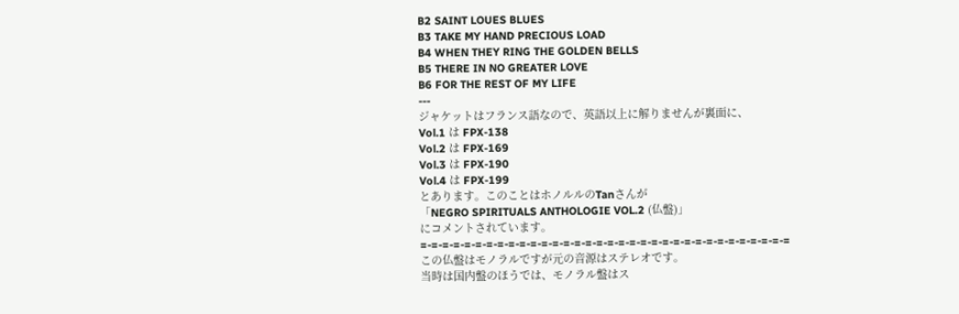B2 SAINT LOUES BLUES
B3 TAKE MY HAND PRECIOUS LOAD
B4 WHEN THEY RING THE GOLDEN BELLS
B5 THERE IN NO GREATER LOVE
B6 FOR THE REST OF MY LIFE
---
ジャケットはフランス語なので、英語以上に解りませんが裏面に、
Vol.1 は FPX-138
Vol.2 は FPX-169
Vol.3 は FPX-190
Vol.4 は FPX-199
とあります。このことはホノルルのTanさんが
「NEGRO SPIRITUALS ANTHOLOGIE VOL.2 (仏盤)」
にコメントされています。
=-=-=-=-=-=-=-=-=-=-=-=-=-=-=-=-=-=-=-=-=-=-=-=-=-=-=-=-=-=-=-=-=-=
この仏盤はモノラルですが元の音源はステレオです。
当時は国内盤のほうでは、モノラル盤はス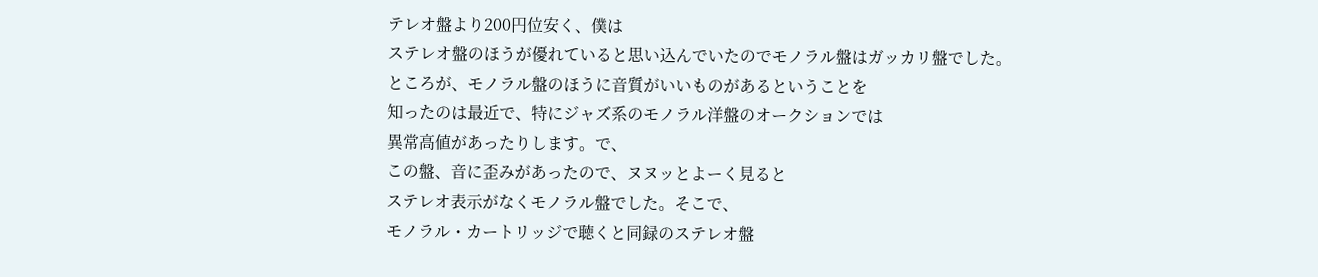テレオ盤より200円位安く、僕は
ステレオ盤のほうが優れていると思い込んでいたのでモノラル盤はガッカリ盤でした。
ところが、モノラル盤のほうに音質がいいものがあるということを
知ったのは最近で、特にジャズ系のモノラル洋盤のオークションでは
異常高値があったりします。で、
この盤、音に歪みがあったので、ヌヌッとよーく見ると
ステレオ表示がなくモノラル盤でした。そこで、
モノラル・カートリッジで聴くと同録のステレオ盤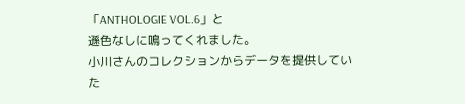「ANTHOLOGIE VOL.6」と
遜色なしに鳴ってくれました。
小川さんのコレクションからデータを提供していた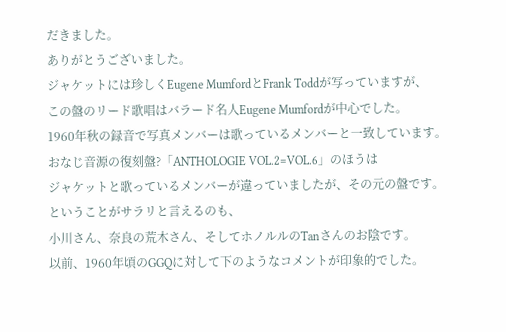だきました。
ありがとうございました。
ジャケットには珍しくEugene MumfordとFrank Toddが写っていますが、
この盤のリード歌唱はバラード名人Eugene Mumfordが中心でした。
1960年秋の録音で写真メンバーは歌っているメンバーと一致しています。
おなじ音源の復刻盤?「ANTHOLOGIE VOL.2=VOL.6」のほうは
ジャケットと歌っているメンバーが違っていましたが、その元の盤です。
ということがサラリと言えるのも、
小川さん、奈良の荒木さん、そしてホノルルのTanさんのお陰です。
以前、1960年頃のGGQに対して下のようなコメントが印象的でした。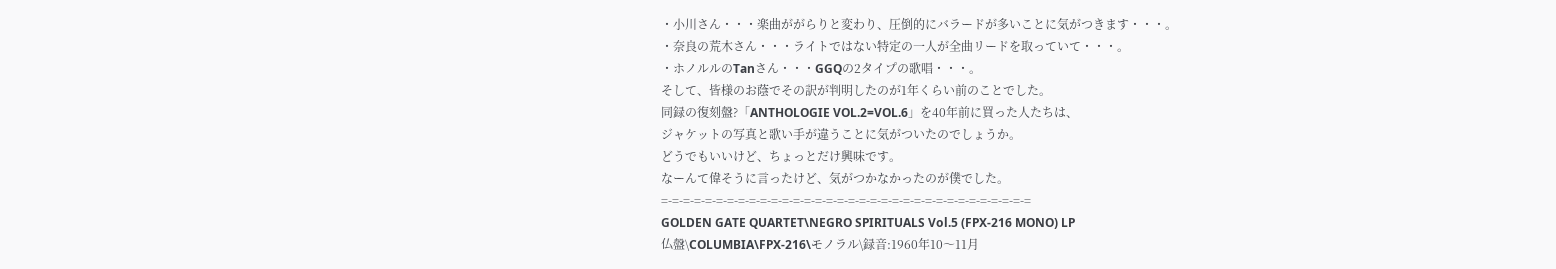・小川さん・・・楽曲ががらりと変わり、圧倒的にバラードが多いことに気がつきます・・・。
・奈良の荒木さん・・・ライトではない特定の一人が全曲リードを取っていて・・・。
・ホノルルのTanさん・・・GGQの2タイプの歌唱・・・。
そして、皆様のお蔭でその訳が判明したのが1年くらい前のことでした。
同録の復刻盤?「ANTHOLOGIE VOL.2=VOL.6」を40年前に買った人たちは、
ジャケットの写真と歌い手が違うことに気がついたのでしょうか。
どうでもいいけど、ちょっとだけ興味です。
なーんて偉そうに言ったけど、気がつかなかったのが僕でした。
=-=-=-=-=-=-=-=-=-=-=-=-=-=-=-=-=-=-=-=-=-=-=-=-=-=-=-=-=-=-=-=-=-=
GOLDEN GATE QUARTET\NEGRO SPIRITUALS Vol.5 (FPX-216 MONO) LP
仏盤\COLUMBIA\FPX-216\モノラル\録音:1960年10〜11月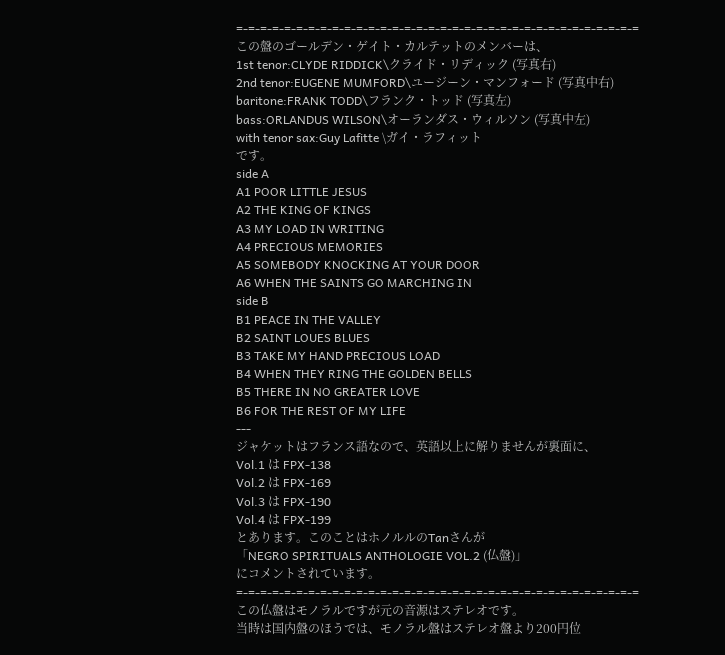=-=-=-=-=-=-=-=-=-=-=-=-=-=-=-=-=-=-=-=-=-=-=-=-=-=-=-=-=-=-=-=-=-=
この盤のゴールデン・ゲイト・カルテットのメンバーは、
1st tenor:CLYDE RIDDICK\クライド・リディック (写真右)
2nd tenor:EUGENE MUMFORD\ユージーン・マンフォード (写真中右)
baritone:FRANK TODD\フランク・トッド (写真左)
bass:ORLANDUS WILSON\オーランダス・ウィルソン (写真中左)
with tenor sax:Guy Lafitte \ガイ・ラフィット
です。
side A
A1 POOR LITTLE JESUS
A2 THE KING OF KINGS
A3 MY LOAD IN WRITING
A4 PRECIOUS MEMORIES
A5 SOMEBODY KNOCKING AT YOUR DOOR
A6 WHEN THE SAINTS GO MARCHING IN
side B
B1 PEACE IN THE VALLEY
B2 SAINT LOUES BLUES
B3 TAKE MY HAND PRECIOUS LOAD
B4 WHEN THEY RING THE GOLDEN BELLS
B5 THERE IN NO GREATER LOVE
B6 FOR THE REST OF MY LIFE
---
ジャケットはフランス語なので、英語以上に解りませんが裏面に、
Vol.1 は FPX-138
Vol.2 は FPX-169
Vol.3 は FPX-190
Vol.4 は FPX-199
とあります。このことはホノルルのTanさんが
「NEGRO SPIRITUALS ANTHOLOGIE VOL.2 (仏盤)」
にコメントされています。
=-=-=-=-=-=-=-=-=-=-=-=-=-=-=-=-=-=-=-=-=-=-=-=-=-=-=-=-=-=-=-=-=-=
この仏盤はモノラルですが元の音源はステレオです。
当時は国内盤のほうでは、モノラル盤はステレオ盤より200円位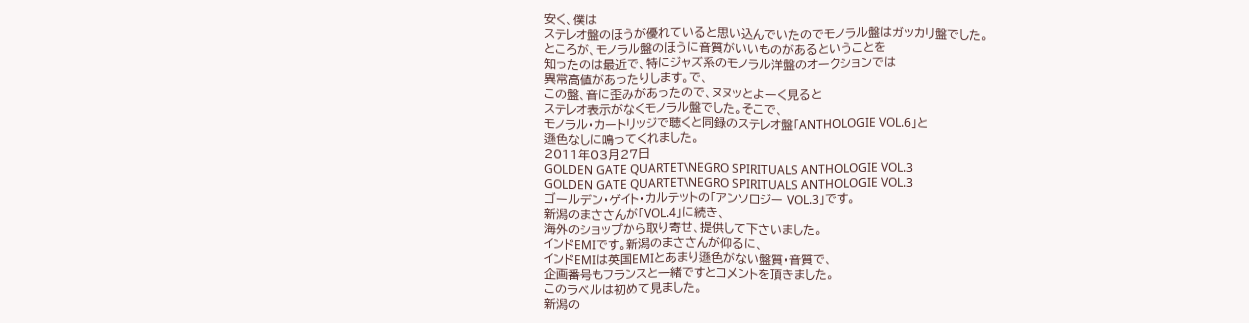安く、僕は
ステレオ盤のほうが優れていると思い込んでいたのでモノラル盤はガッカリ盤でした。
ところが、モノラル盤のほうに音質がいいものがあるということを
知ったのは最近で、特にジャズ系のモノラル洋盤のオークションでは
異常高値があったりします。で、
この盤、音に歪みがあったので、ヌヌッとよーく見ると
ステレオ表示がなくモノラル盤でした。そこで、
モノラル・カートリッジで聴くと同録のステレオ盤「ANTHOLOGIE VOL.6」と
遜色なしに鳴ってくれました。
2011年03月27日
GOLDEN GATE QUARTET\NEGRO SPIRITUALS ANTHOLOGIE VOL.3
GOLDEN GATE QUARTET\NEGRO SPIRITUALS ANTHOLOGIE VOL.3
ゴールデン・ゲイト・カルテットの「アンソロジー VOL.3」です。
新潟のまささんが「VOL.4」に続き、
海外のショップから取り寄せ、提供して下さいました。
インドEMIです。新潟のまささんが仰るに、
インドEMIは英国EMIとあまり遜色がない盤質・音質で、
企画番号もフランスと一緒ですとコメントを頂きました。
このラベルは初めて見ました。
新潟の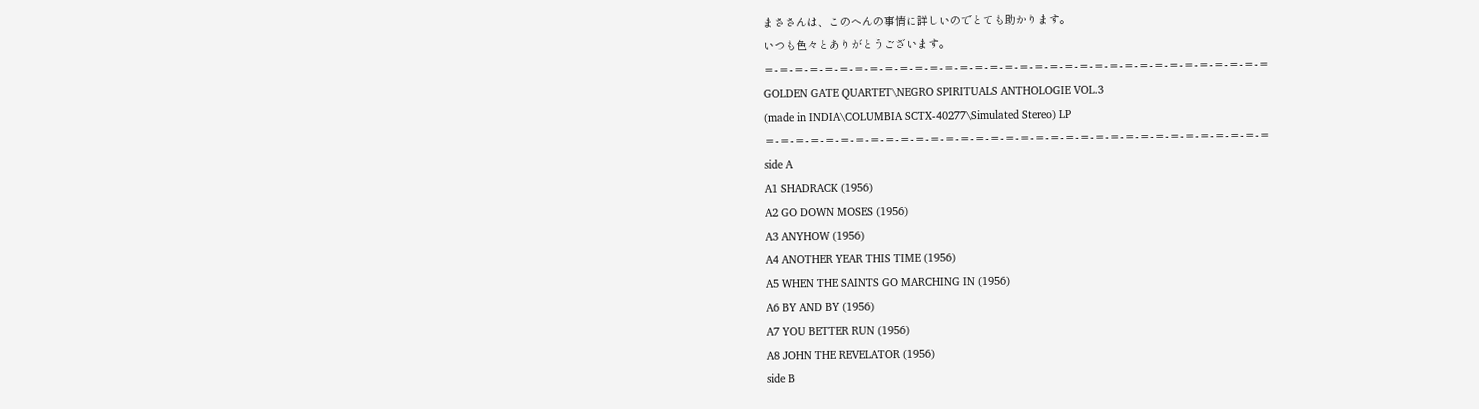まささんは、このへんの事情に詳しいのでとても助かります。
いつも色々とありがとうございます。
=-=-=-=-=-=-=-=-=-=-=-=-=-=-=-=-=-=-=-=-=-=-=-=-=-=-=-=-=-=-=-=-=-=
GOLDEN GATE QUARTET\NEGRO SPIRITUALS ANTHOLOGIE VOL.3
(made in INDIA\COLUMBIA SCTX-40277\Simulated Stereo) LP
=-=-=-=-=-=-=-=-=-=-=-=-=-=-=-=-=-=-=-=-=-=-=-=-=-=-=-=-=-=-=-=-=-=
side A
A1 SHADRACK (1956)
A2 GO DOWN MOSES (1956)
A3 ANYHOW (1956)
A4 ANOTHER YEAR THIS TIME (1956)
A5 WHEN THE SAINTS GO MARCHING IN (1956)
A6 BY AND BY (1956)
A7 YOU BETTER RUN (1956)
A8 JOHN THE REVELATOR (1956)
side B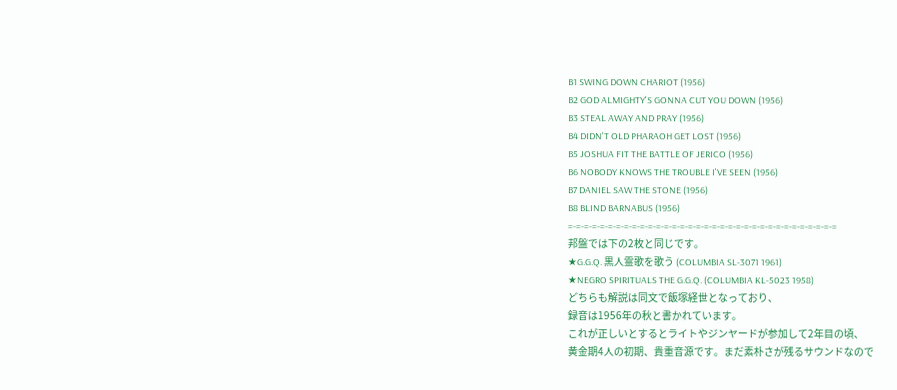B1 SWING DOWN CHARIOT (1956)
B2 GOD ALMIGHTY'S GONNA CUT YOU DOWN (1956)
B3 STEAL AWAY AND PRAY (1956)
B4 DIDN'T OLD PHARAOH GET LOST (1956)
B5 JOSHUA FIT THE BATTLE OF JERICO (1956)
B6 NOBODY KNOWS THE TROUBLE I'VE SEEN (1956)
B7 DANIEL SAW THE STONE (1956)
B8 BLIND BARNABUS (1956)
=-=-=-=-=-=-=-=-=-=-=-=-=-=-=-=-=-=-=-=-=-=-=-=-=-=-=-=-=-=-=-=-=-=
邦盤では下の2枚と同じです。
★G.G.Q. 黒人霊歌を歌う (COLUMBIA SL-3071 1961)
★NEGRO SPIRITUALS THE G.G.Q. (COLUMBIA KL-5023 1958)
どちらも解説は同文で飯塚経世となっており、
録音は1956年の秋と書かれています。
これが正しいとするとライトやジンヤードが参加して2年目の頃、
黄金期4人の初期、貴重音源です。まだ素朴さが残るサウンドなので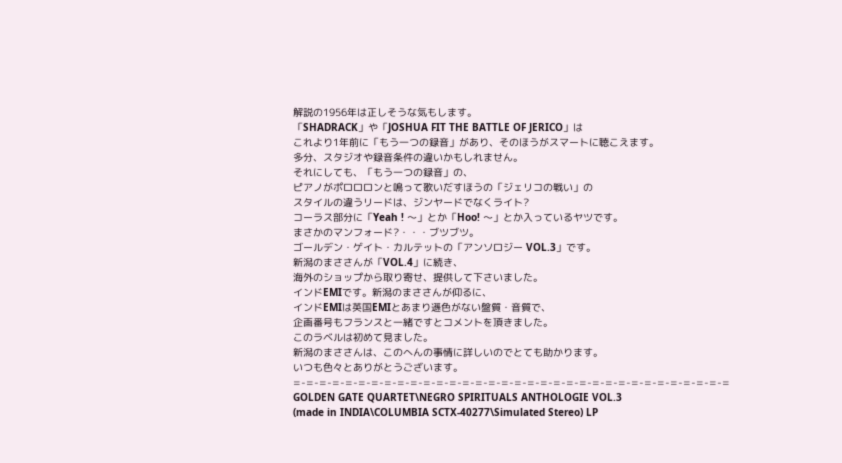解説の1956年は正しそうな気もします。
「SHADRACK」や「JOSHUA FIT THE BATTLE OF JERICO」は
これより1年前に「もう一つの録音」があり、そのほうがスマートに聴こえます。
多分、スタジオや録音条件の違いかもしれません。
それにしても、「もう一つの録音」の、
ピアノがポロロロンと鳴って歌いだすほうの「ジェリコの戦い」の
スタイルの違うリードは、ジンヤードでなくライト?
コーラス部分に「Yeah ! 〜」とか「Hoo! 〜」とか入っているヤツです。
まさかのマンフォード?・・・ブツブツ。
ゴールデン・ゲイト・カルテットの「アンソロジー VOL.3」です。
新潟のまささんが「VOL.4」に続き、
海外のショップから取り寄せ、提供して下さいました。
インドEMIです。新潟のまささんが仰るに、
インドEMIは英国EMIとあまり遜色がない盤質・音質で、
企画番号もフランスと一緒ですとコメントを頂きました。
このラベルは初めて見ました。
新潟のまささんは、このへんの事情に詳しいのでとても助かります。
いつも色々とありがとうございます。
=-=-=-=-=-=-=-=-=-=-=-=-=-=-=-=-=-=-=-=-=-=-=-=-=-=-=-=-=-=-=-=-=-=
GOLDEN GATE QUARTET\NEGRO SPIRITUALS ANTHOLOGIE VOL.3
(made in INDIA\COLUMBIA SCTX-40277\Simulated Stereo) LP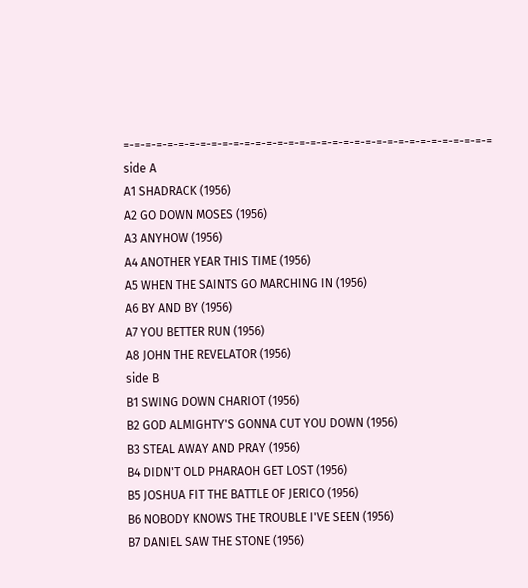=-=-=-=-=-=-=-=-=-=-=-=-=-=-=-=-=-=-=-=-=-=-=-=-=-=-=-=-=-=-=-=-=-=
side A
A1 SHADRACK (1956)
A2 GO DOWN MOSES (1956)
A3 ANYHOW (1956)
A4 ANOTHER YEAR THIS TIME (1956)
A5 WHEN THE SAINTS GO MARCHING IN (1956)
A6 BY AND BY (1956)
A7 YOU BETTER RUN (1956)
A8 JOHN THE REVELATOR (1956)
side B
B1 SWING DOWN CHARIOT (1956)
B2 GOD ALMIGHTY'S GONNA CUT YOU DOWN (1956)
B3 STEAL AWAY AND PRAY (1956)
B4 DIDN'T OLD PHARAOH GET LOST (1956)
B5 JOSHUA FIT THE BATTLE OF JERICO (1956)
B6 NOBODY KNOWS THE TROUBLE I'VE SEEN (1956)
B7 DANIEL SAW THE STONE (1956)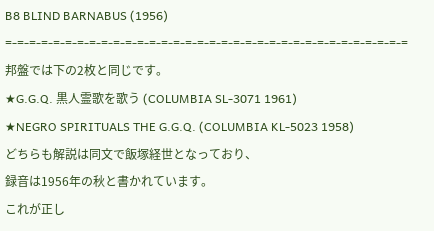B8 BLIND BARNABUS (1956)
=-=-=-=-=-=-=-=-=-=-=-=-=-=-=-=-=-=-=-=-=-=-=-=-=-=-=-=-=-=-=-=-=-=
邦盤では下の2枚と同じです。
★G.G.Q. 黒人霊歌を歌う (COLUMBIA SL-3071 1961)
★NEGRO SPIRITUALS THE G.G.Q. (COLUMBIA KL-5023 1958)
どちらも解説は同文で飯塚経世となっており、
録音は1956年の秋と書かれています。
これが正し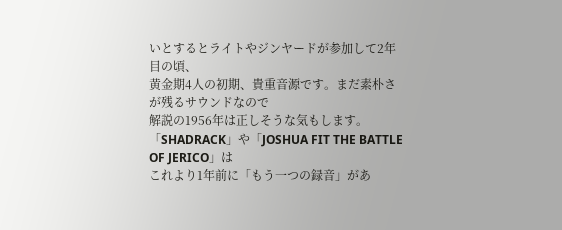いとするとライトやジンヤードが参加して2年目の頃、
黄金期4人の初期、貴重音源です。まだ素朴さが残るサウンドなので
解説の1956年は正しそうな気もします。
「SHADRACK」や「JOSHUA FIT THE BATTLE OF JERICO」は
これより1年前に「もう一つの録音」があ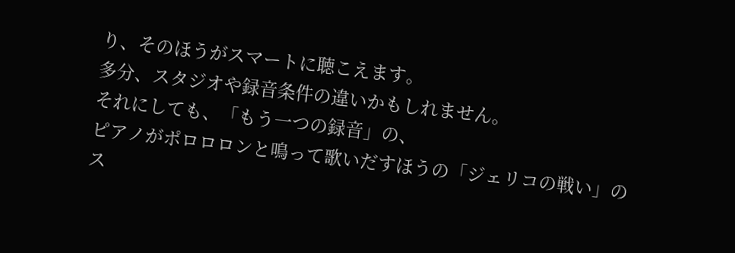り、そのほうがスマートに聴こえます。
多分、スタジオや録音条件の違いかもしれません。
それにしても、「もう一つの録音」の、
ピアノがポロロロンと鳴って歌いだすほうの「ジェリコの戦い」の
ス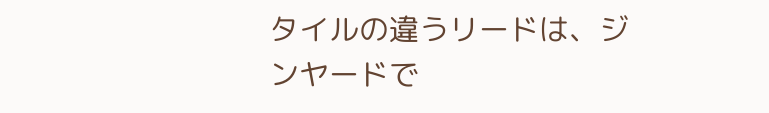タイルの違うリードは、ジンヤードで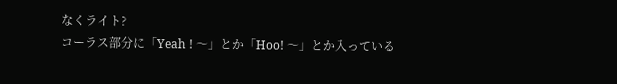なくライト?
コーラス部分に「Yeah ! 〜」とか「Hoo! 〜」とか入っている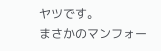ヤツです。
まさかのマンフォー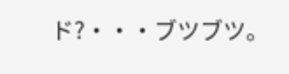ド?・・・ブツブツ。